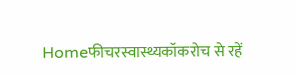Homeफीचरस्वास्थ्यकॉकरोच से रहें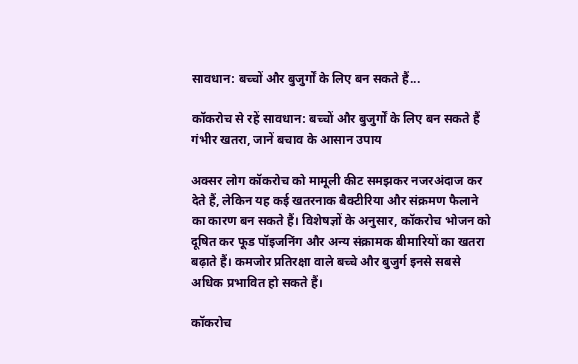सावधान: बच्चों और बुजुर्गों के लिए बन सकते हैं...

कॉकरोच से रहें सावधान: बच्चों और बुजुर्गों के लिए बन सकते हैं गंभीर खतरा, जानें बचाव के आसान उपाय

अक्सर लोग कॉकरोच को मामूली कीट समझकर नजरअंदाज कर देते हैं, लेकिन यह कई खतरनाक बैक्टीरिया और संक्रमण फैलाने का कारण बन सकते हैं। विशेषज्ञों के अनुसार, कॉकरोच भोजन को दूषित कर फूड पॉइजनिंग और अन्य संक्रामक बीमारियों का खतरा बढ़ाते हैं। कमजोर प्रतिरक्षा वाले बच्चे और बुजुर्ग इनसे सबसे अधिक प्रभावित हो सकते हैं।

कॉकरोच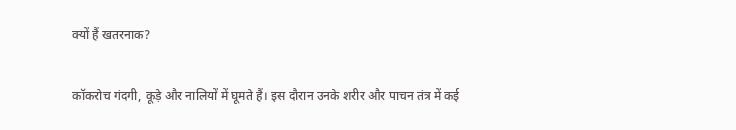क्यों हैं खतरनाक?

कॉकरोच गंदगी, कूड़े और नालियों में घूमते हैं। इस दौरान उनके शरीर और पाचन तंत्र में कई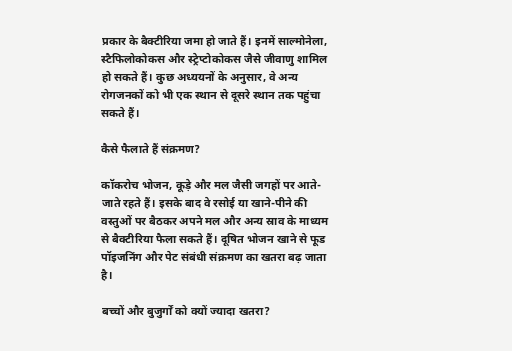प्रकार के बैक्टीरिया जमा हो जाते हैं। इनमें साल्मोनेला, स्टैफिलोकोकस और स्ट्रेप्टोकोकस जैसे जीवाणु शामिल हो सकते हैं। कुछ अध्ययनों के अनुसार, वे अन्य रोगजनकों को भी एक स्थान से दूसरे स्थान तक पहुंचा सकते हैं।

कैसे फैलाते हैं संक्रमण?

कॉकरोच भोजन, कूड़े और मल जैसी जगहों पर आते-जाते रहते हैं। इसके बाद वे रसोई या खाने-पीने की वस्तुओं पर बैठकर अपने मल और अन्य स्राव के माध्यम से बैक्टीरिया फैला सकते हैं। दूषित भोजन खाने से फूड पॉइजनिंग और पेट संबंधी संक्रमण का खतरा बढ़ जाता है।

बच्चों और बुजुर्गों को क्यों ज्यादा खतरा?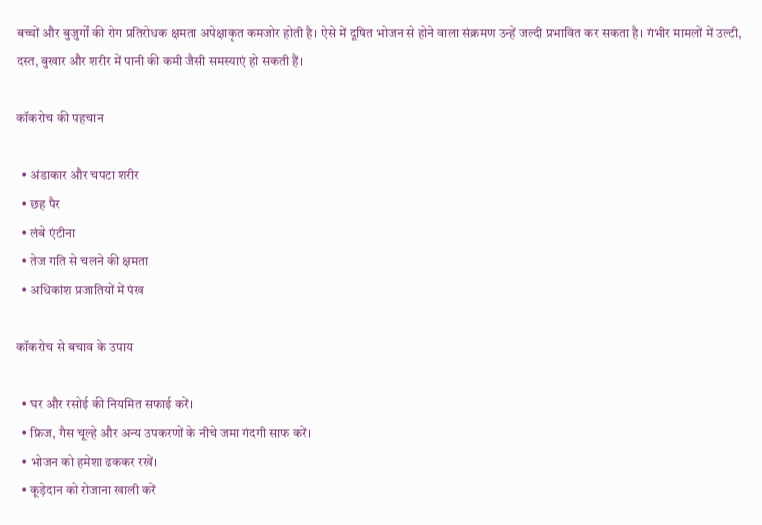बच्चों और बुजुर्गों की रोग प्रतिरोधक क्षमता अपेक्षाकृत कमजोर होती है। ऐसे में दूषित भोजन से होने वाला संक्रमण उन्हें जल्दी प्रभावित कर सकता है। गंभीर मामलों में उल्टी, दस्त, बुखार और शरीर में पानी की कमी जैसी समस्याएं हो सकती हैं।

कॉकरोच की पहचान

  • अंडाकार और चपटा शरीर
  • छह पैर
  • लंबे एंटीना
  • तेज गति से चलने की क्षमता
  • अधिकांश प्रजातियों में पंख

कॉकरोच से बचाव के उपाय

  • घर और रसोई की नियमित सफाई करें।
  • फ्रिज, गैस चूल्हे और अन्य उपकरणों के नीचे जमा गंदगी साफ करें।
  • भोजन को हमेशा ढककर रखें।
  • कूड़ेदान को रोजाना खाली करें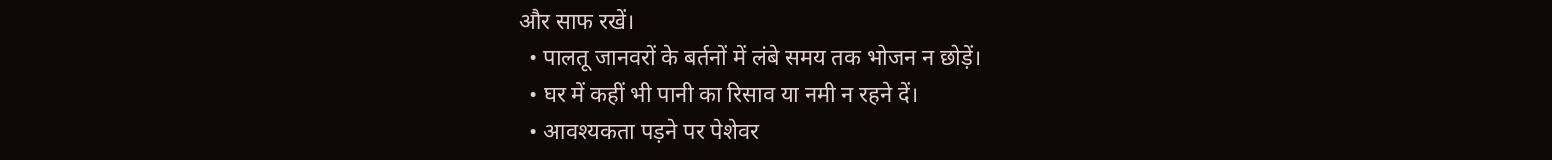और साफ रखें।
  • पालतू जानवरों के बर्तनों में लंबे समय तक भोजन न छोड़ें।
  • घर में कहीं भी पानी का रिसाव या नमी न रहने दें।
  • आवश्यकता पड़ने पर पेशेवर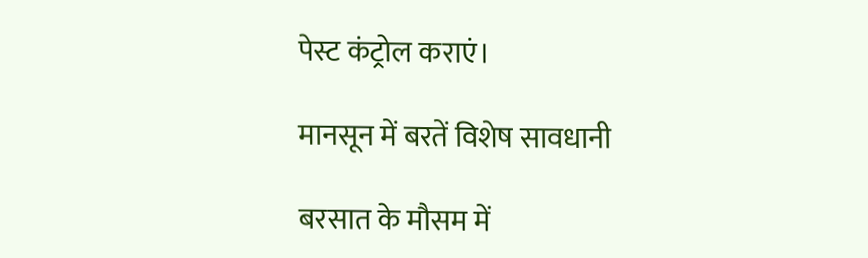पेस्ट कंट्रोल कराएं।

मानसून में बरतें विशेष सावधानी

बरसात के मौसम में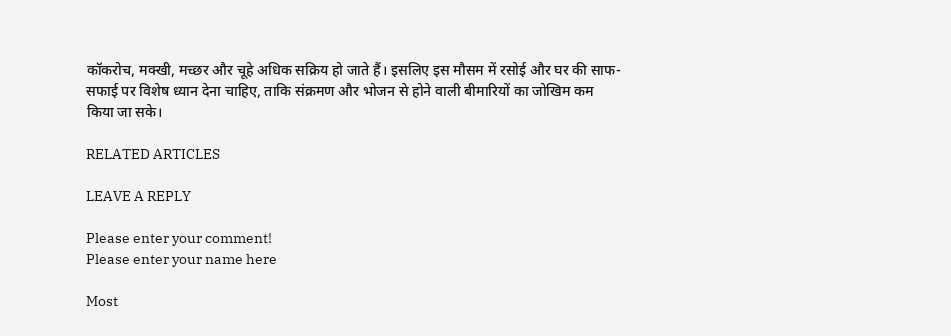कॉकरोच, मक्खी, मच्छर और चूहे अधिक सक्रिय हो जाते हैं। इसलिए इस मौसम में रसोई और घर की साफ-सफाई पर विशेष ध्यान देना चाहिए, ताकि संक्रमण और भोजन से होने वाली बीमारियों का जोखिम कम किया जा सके।

RELATED ARTICLES

LEAVE A REPLY

Please enter your comment!
Please enter your name here

Most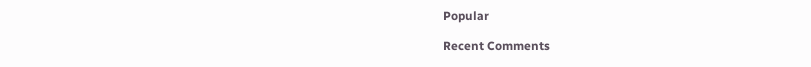Popular

Recent Comments